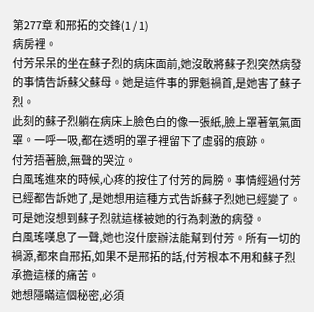第277章 和邢拓的交鋒(1 / 1)
病房裡。
付芳呆呆的坐在蘇子烈的病床面前,她沒敢將蘇子烈突然病發的事情告訴蘇父蘇母。她是這件事的罪魁禍首,是她害了蘇子烈。
此刻的蘇子烈躺在病床上臉色白的像一張紙,臉上罩著氧氣面罩。一呼一吸,都在透明的罩子裡留下了虛弱的痕跡。
付芳捂著臉,無聲的哭泣。
白風瑤進來的時候,心疼的按住了付芳的肩膀。事情經過付芳已經都告訴她了,是她想用這種方式告訴蘇子烈她已經變了。
可是她沒想到蘇子烈就這樣被她的行為刺激的病發。
白風瑤嘆息了一聲,她也沒什麼辦法能幫到付芳。所有一切的禍源,都來自邢拓,如果不是邢拓的話,付芳根本不用和蘇子烈承擔這樣的痛苦。
她想隱瞞這個秘密,必須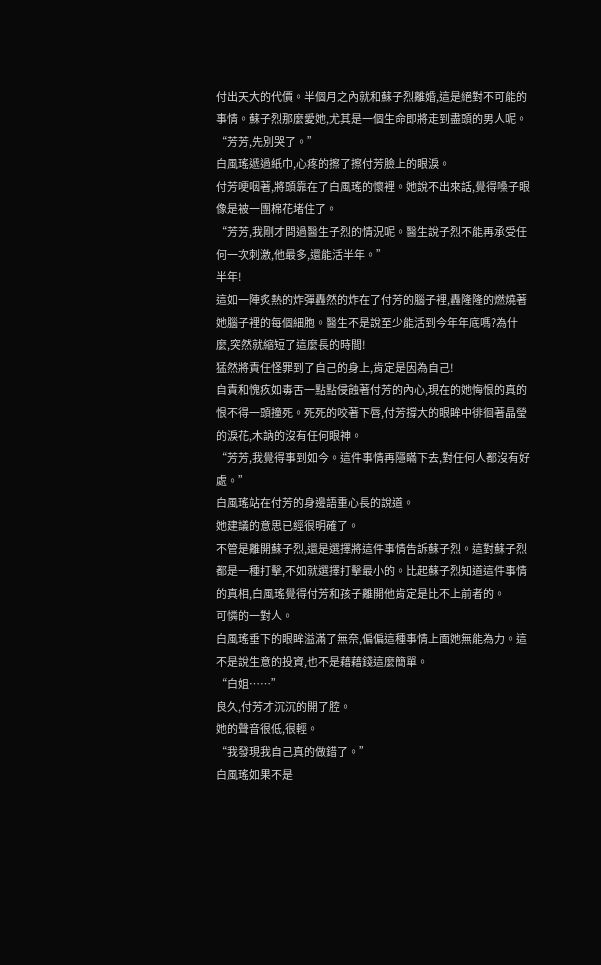付出天大的代價。半個月之內就和蘇子烈離婚,這是絕對不可能的事情。蘇子烈那麼愛她,尤其是一個生命即將走到盡頭的男人呢。
“芳芳,先別哭了。”
白風瑤遞過紙巾,心疼的擦了擦付芳臉上的眼淚。
付芳哽咽著,將頭靠在了白風瑤的懷裡。她說不出來話,覺得嗓子眼像是被一團棉花堵住了。
“芳芳,我剛才問過醫生子烈的情況呢。醫生說子烈不能再承受任何一次刺激,他最多,還能活半年。”
半年!
這如一陣炙熱的炸彈轟然的炸在了付芳的腦子裡,轟隆隆的燃燒著她腦子裡的每個細胞。醫生不是說至少能活到今年年底嗎?為什麼,突然就縮短了這麼長的時間!
猛然將責任怪罪到了自己的身上,肯定是因為自己!
自責和愧疚如毒舌一點點侵蝕著付芳的內心,現在的她悔恨的真的恨不得一頭撞死。死死的咬著下唇,付芳撐大的眼眸中徘徊著晶瑩的淚花,木訥的沒有任何眼神。
“芳芳,我覺得事到如今。這件事情再隱瞞下去,對任何人都沒有好處。”
白風瑤站在付芳的身邊語重心長的說道。
她建議的意思已經很明確了。
不管是離開蘇子烈,還是選擇將這件事情告訴蘇子烈。這對蘇子烈都是一種打擊,不如就選擇打擊最小的。比起蘇子烈知道這件事情的真相,白風瑤覺得付芳和孩子離開他肯定是比不上前者的。
可憐的一對人。
白風瑤垂下的眼眸溢滿了無奈,偏偏這種事情上面她無能為力。這不是說生意的投資,也不是藉藉錢這麼簡單。
“白姐……”
良久,付芳才沉沉的開了腔。
她的聲音很低,很輕。
“我發現我自己真的做錯了。”
白風瑤如果不是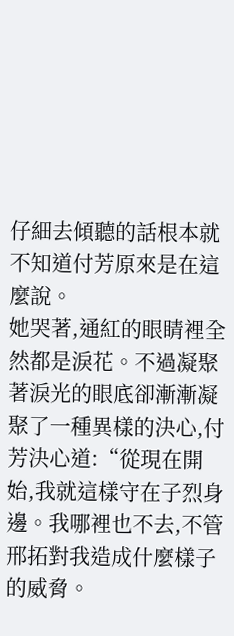仔細去傾聽的話根本就不知道付芳原來是在這麼說。
她哭著,通紅的眼睛裡全然都是淚花。不過凝聚著淚光的眼底卻漸漸凝聚了一種異樣的決心,付芳決心道:“從現在開始,我就這樣守在子烈身邊。我哪裡也不去,不管邢拓對我造成什麼樣子的威脅。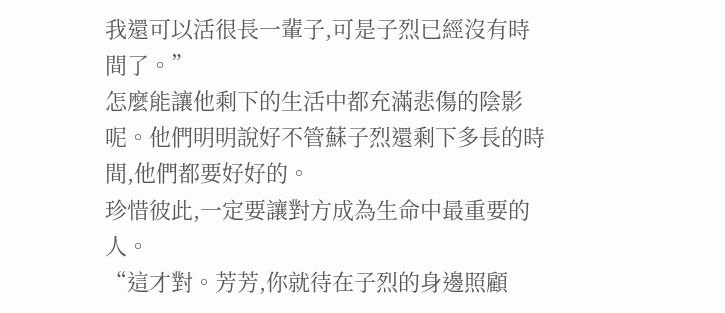我還可以活很長一輩子,可是子烈已經沒有時間了。”
怎麼能讓他剩下的生活中都充滿悲傷的陰影呢。他們明明說好不管蘇子烈還剩下多長的時間,他們都要好好的。
珍惜彼此,一定要讓對方成為生命中最重要的人。
“這才對。芳芳,你就待在子烈的身邊照顧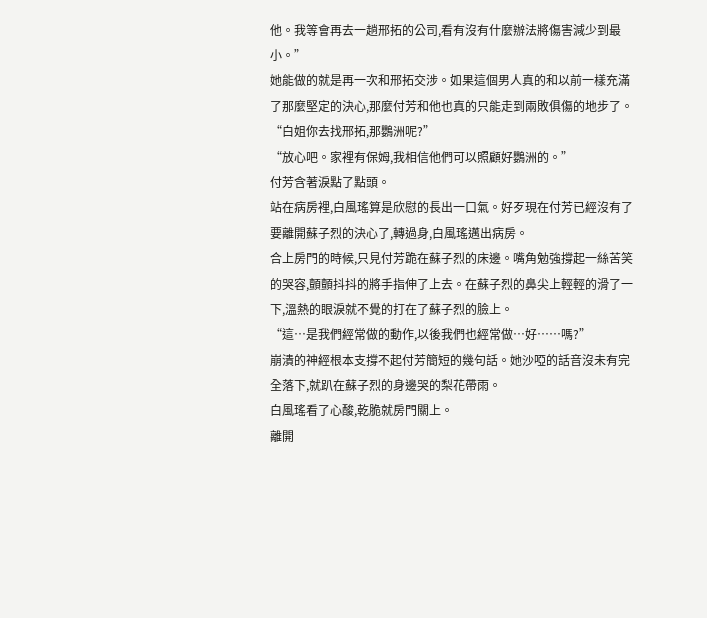他。我等會再去一趟邢拓的公司,看有沒有什麼辦法將傷害減少到最小。”
她能做的就是再一次和邢拓交涉。如果這個男人真的和以前一樣充滿了那麼堅定的決心,那麼付芳和他也真的只能走到兩敗俱傷的地步了。
“白姐你去找邢拓,那鸚洲呢?”
“放心吧。家裡有保姆,我相信他們可以照顧好鸚洲的。”
付芳含著淚點了點頭。
站在病房裡,白風瑤算是欣慰的長出一口氣。好歹現在付芳已經沒有了要離開蘇子烈的決心了,轉過身,白風瑤邁出病房。
合上房門的時候,只見付芳跪在蘇子烈的床邊。嘴角勉強撐起一絲苦笑的哭容,顫顫抖抖的將手指伸了上去。在蘇子烈的鼻尖上輕輕的滑了一下,溫熱的眼淚就不覺的打在了蘇子烈的臉上。
“這…是我們經常做的動作,以後我們也經常做…好……嗎?”
崩潰的神經根本支撐不起付芳簡短的幾句話。她沙啞的話音沒未有完全落下,就趴在蘇子烈的身邊哭的梨花帶雨。
白風瑤看了心酸,乾脆就房門關上。
離開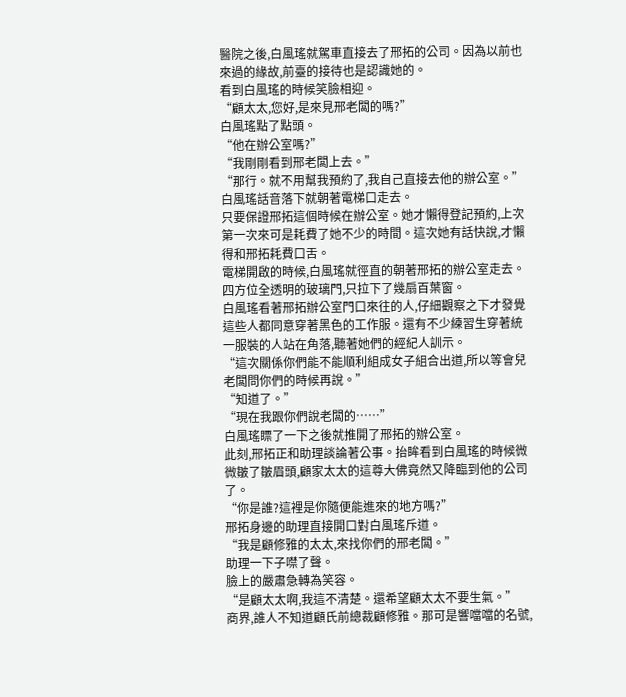醫院之後,白風瑤就駕車直接去了邢拓的公司。因為以前也來過的緣故,前臺的接待也是認識她的。
看到白風瑤的時候笑臉相迎。
“顧太太,您好,是來見邢老闆的嗎?”
白風瑤點了點頭。
“他在辦公室嗎?”
“我剛剛看到邢老闆上去。”
“那行。就不用幫我預約了,我自己直接去他的辦公室。”
白風瑤話音落下就朝著電梯口走去。
只要保證邢拓這個時候在辦公室。她才懶得登記預約,上次第一次來可是耗費了她不少的時間。這次她有話快說,才懶得和邢拓耗費口舌。
電梯開啟的時候,白風瑤就徑直的朝著邢拓的辦公室走去。四方位全透明的玻璃門,只拉下了幾扇百葉窗。
白風瑤看著邢拓辦公室門口來往的人,仔細觀察之下才發覺這些人都同意穿著黑色的工作服。還有不少練習生穿著統一服裝的人站在角落,聽著她們的經紀人訓示。
“這次關係你們能不能順利組成女子組合出道,所以等會兒老闆問你們的時候再說。”
“知道了。”
“現在我跟你們說老闆的……”
白風瑤瞟了一下之後就推開了邢拓的辦公室。
此刻,邢拓正和助理談論著公事。抬眸看到白風瑤的時候微微皺了皺眉頭,顧家太太的這尊大佛竟然又降臨到他的公司了。
“你是誰?這裡是你隨便能進來的地方嗎?”
邢拓身邊的助理直接開口對白風瑤斥道。
“我是顧修雅的太太,來找你們的邢老闆。”
助理一下子噤了聲。
臉上的嚴肅急轉為笑容。
“是顧太太啊,我這不清楚。還希望顧太太不要生氣。”
商界,誰人不知道顧氏前總裁顧修雅。那可是響噹噹的名號,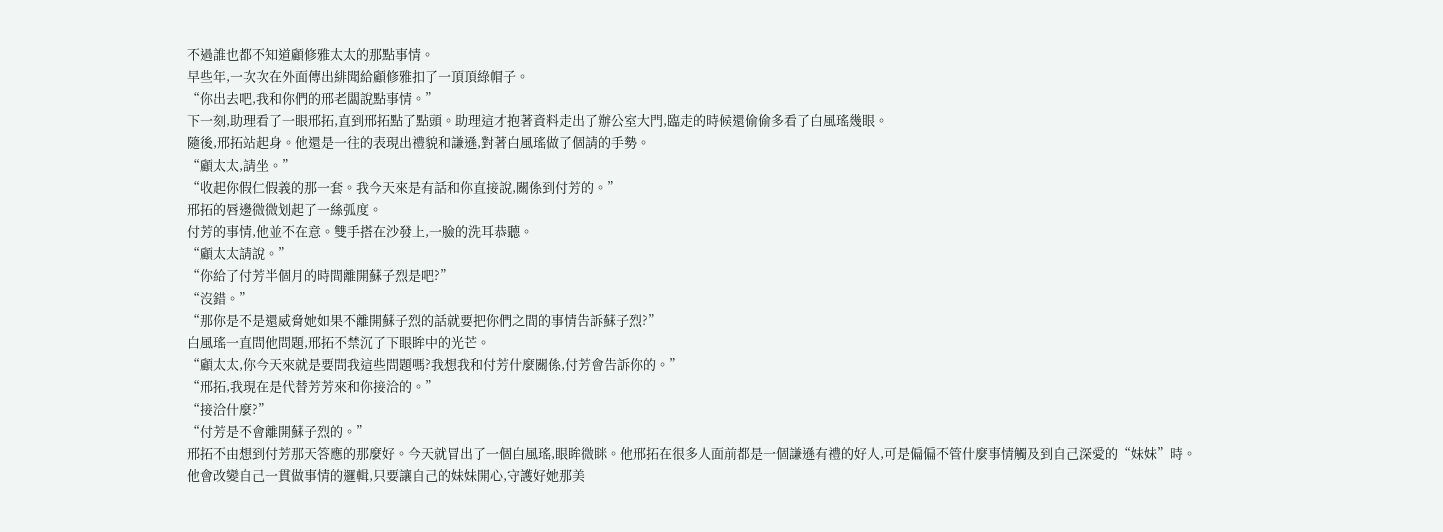不過誰也都不知道顧修雅太太的那點事情。
早些年,一次次在外面傳出緋聞給顧修雅扣了一頂頂綠帽子。
“你出去吧,我和你們的邢老闆說點事情。”
下一刻,助理看了一眼邢拓,直到邢拓點了點頭。助理這才抱著資料走出了辦公室大門,臨走的時候還偷偷多看了白風瑤幾眼。
隨後,邢拓站起身。他還是一往的表現出禮貌和謙遜,對著白風瑤做了個請的手勢。
“顧太太,請坐。”
“收起你假仁假義的那一套。我今天來是有話和你直接說,關係到付芳的。”
邢拓的唇邊微微划起了一絲弧度。
付芳的事情,他並不在意。雙手搭在沙發上,一臉的洗耳恭聽。
“顧太太請說。”
“你給了付芳半個月的時間離開蘇子烈是吧?”
“沒錯。”
“那你是不是還威脅她如果不離開蘇子烈的話就要把你們之間的事情告訴蘇子烈?”
白風瑤一直問他問題,邢拓不禁沉了下眼眸中的光芒。
“顧太太,你今天來就是要問我這些問題嗎?我想我和付芳什麼關係,付芳會告訴你的。”
“邢拓,我現在是代替芳芳來和你接洽的。”
“接洽什麼?”
“付芳是不會離開蘇子烈的。”
邢拓不由想到付芳那天答應的那麼好。今天就冒出了一個白風瑤,眼眸微眯。他邢拓在很多人面前都是一個謙遜有禮的好人,可是偏偏不管什麼事情觸及到自己深愛的“妹妹”時。他會改變自己一貫做事情的邏輯,只要讓自己的妹妹開心,守護好她那美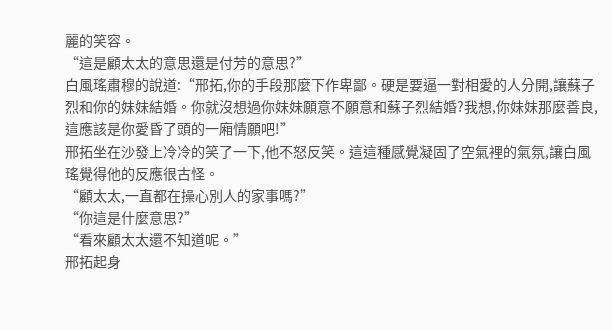麗的笑容。
“這是顧太太的意思還是付芳的意思?”
白風瑤肅穆的說道:“邢拓,你的手段那麼下作卑鄙。硬是要逼一對相愛的人分開,讓蘇子烈和你的妹妹結婚。你就沒想過你妹妹願意不願意和蘇子烈結婚?我想,你妹妹那麼善良,這應該是你愛昏了頭的一廂情願吧!”
邢拓坐在沙發上冷冷的笑了一下,他不怒反笑。這這種感覺凝固了空氣裡的氣氛,讓白風瑤覺得他的反應很古怪。
“顧太太,一直都在操心別人的家事嗎?”
“你這是什麼意思?”
“看來顧太太還不知道呢。”
邢拓起身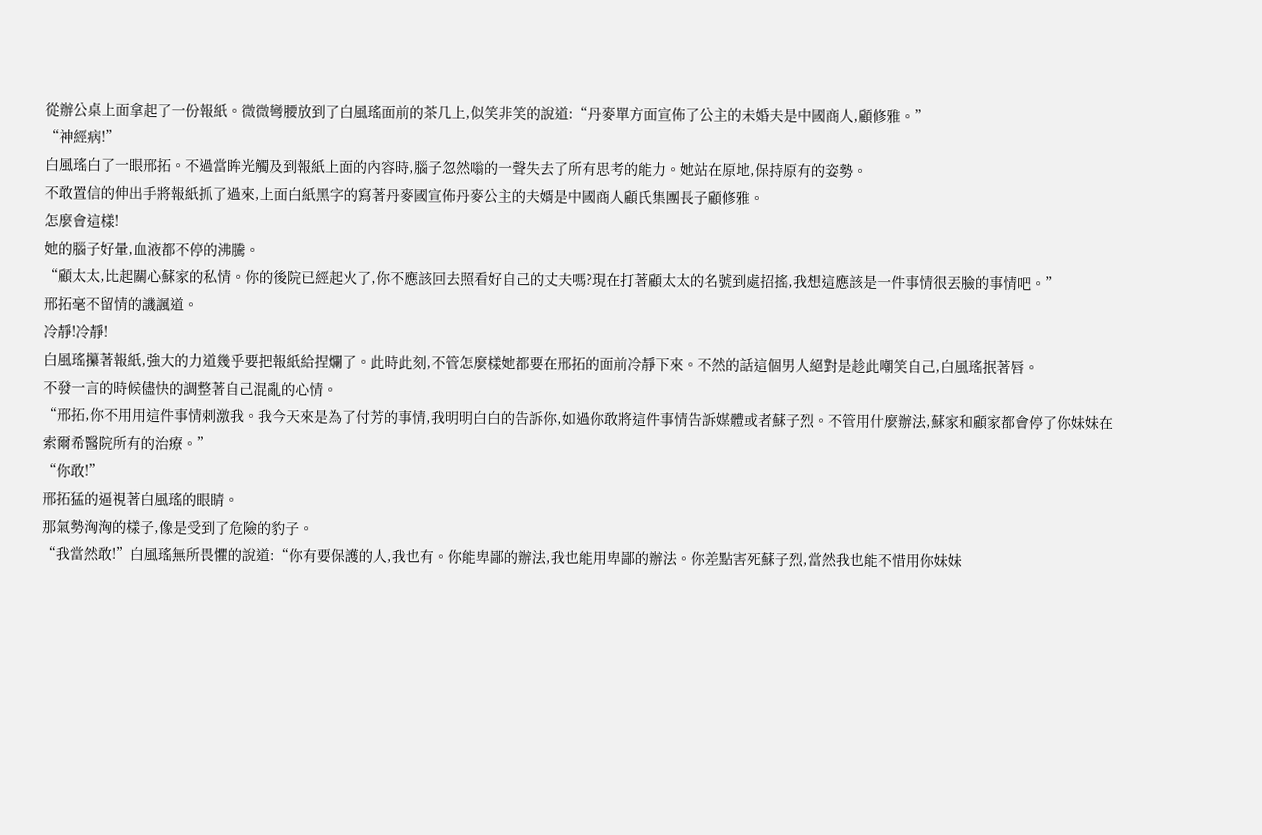從辦公桌上面拿起了一份報紙。微微彎腰放到了白風瑤面前的茶几上,似笑非笑的說道:“丹麥單方面宣佈了公主的未婚夫是中國商人,顧修雅。”
“神經病!”
白風瑤白了一眼邢拓。不過當眸光觸及到報紙上面的內容時,腦子忽然嗡的一聲失去了所有思考的能力。她站在原地,保持原有的姿勢。
不敢置信的伸出手將報紙抓了過來,上面白紙黑字的寫著丹麥國宣佈丹麥公主的夫婿是中國商人顧氏集團長子顧修雅。
怎麼會這樣!
她的腦子好暈,血液都不停的沸騰。
“顧太太,比起關心蘇家的私情。你的後院已經起火了,你不應該回去照看好自己的丈夫嗎?現在打著顧太太的名號到處招搖,我想這應該是一件事情很丟臉的事情吧。”
邢拓毫不留情的譏諷道。
冷靜!冷靜!
白風瑤攥著報紙,強大的力道幾乎要把報紙給捏爛了。此時此刻,不管怎麼樣她都要在邢拓的面前冷靜下來。不然的話這個男人絕對是趁此嘲笑自己,白風瑤抿著唇。
不發一言的時候儘快的調整著自己混亂的心情。
“邢拓,你不用用這件事情刺激我。我今天來是為了付芳的事情,我明明白白的告訴你,如過你敢將這件事情告訴媒體或者蘇子烈。不管用什麼辦法,蘇家和顧家都會停了你妹妹在索爾希醫院所有的治療。”
“你敢!”
邢拓猛的逼視著白風瑤的眼睛。
那氣勢洶洶的樣子,像是受到了危險的豹子。
“我當然敢!”白風瑤無所畏懼的說道:“你有要保護的人,我也有。你能卑鄙的辦法,我也能用卑鄙的辦法。你差點害死蘇子烈,當然我也能不惜用你妹妹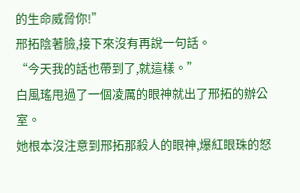的生命威脅你!”
邢拓陰著臉,接下來沒有再說一句話。
“今天我的話也帶到了,就這樣。”
白風瑤甩過了一個凌厲的眼神就出了邢拓的辦公室。
她根本沒注意到邢拓那殺人的眼神,爆紅眼珠的怒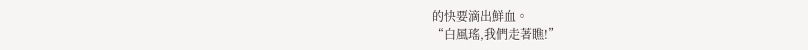的快要滴出鮮血。
“白風瑤,我們走著瞧!”